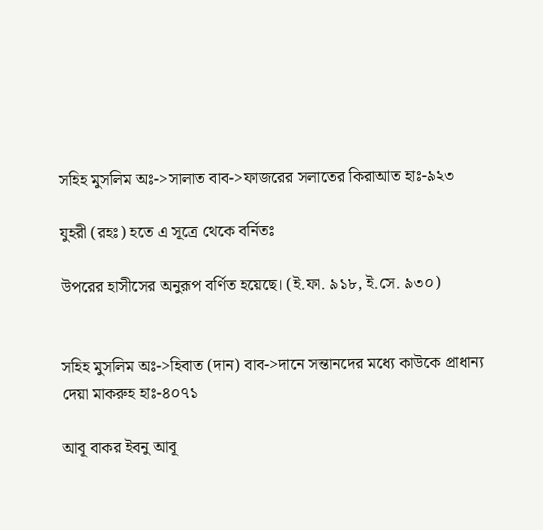সহিহ মুসলিম অঃ->সালাত বাব->ফাজরের সলাতের কিরাআত হাঃ-৯২৩

যুহরী (রহঃ) হতে এ সূত্রে থেকে বর্নিতঃ

উপরের হাসীসের অনুরূপ বর্ণিত হয়েছে। (ই.ফা. ৯১৮, ই.সে. ৯৩০)


সহিহ মুসলিম অঃ->হিবাত (দান) বাব->দানে সন্তানদের মধ্যে কাউকে প্রাধান্য দেয়া মাকরুহ হাঃ-৪০৭১

আবূ বাকর ইবনু আবূ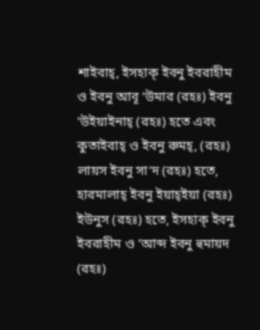শাইবাহ্, ইসহাক্ ইবনু ইবরাহীম ও ইবনু আবূ ‘উমার (রহঃ) ইবনু ‘উইয়াইনাহ্ (রহঃ) হতে এবং কুতাইবাহ্ ও ইবনু রুমহ্, (রহঃ) লায়স ইবনু সা‘দ (রহঃ) হতে, হারমালাহ্ ইবনু ইয়াহ্ইয়া (রহঃ) ইউনুস (রহঃ) হতে, ইসহাক্ ইবনু ইবরাহীম ও ‘আব্দ ইবনু হুমায়দ (রহঃ)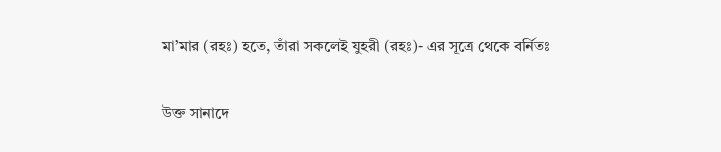মা’মার (রহঃ) হতে, তাঁরা সকলেই যুহরী (রহঃ)- এর সূত্রে থেকে বর্নিতঃ

উক্ত সানাদে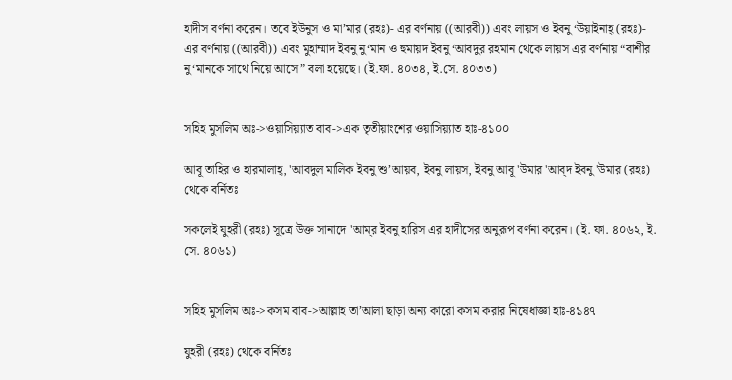হাদীস বর্ণনা করেন। তবে ইউনুস ও মা’মার (রহঃ)- এর বর্ণনায় ((আরবী)) এবং লায়স ও ইবনু ‘উয়াইনাহ্ (রহঃ)- এর বর্ণনায় ((আরবী)) এবং মুহাম্মাদ ইবনু নু‘মান ও হুমায়দ ইবনু ‘আবদুর রহমান থেকে লায়স এর বর্ণনায় “বাশীর নু‘মানকে সাথে নিয়ে আসে” বলা হয়েছে। (ই.ফা. ৪০৩৪, ই.সে. ৪০৩৩)


সহিহ মুসলিম অঃ->ওয়াসিয়্যাত বাব->এক তৃতীয়াংশের ওয়াসিয়্যাত হাঃ-৪১০০

আবূ তাহির ও হারমালাহ্‌, 'আবদুল মালিক ইবনু শু’আয়ব, ইবনু লায়স, ইবনু আবূ 'উমার 'আব্‌দ ইবনু 'উমার (রহঃ) থেকে বর্নিতঃ

সকলেই যুহরী (রহঃ) সূত্রে উক্ত সানাদে 'আম্‌র ইবনু হারিস এর হাদীসের অনুরূপ বর্ণনা করেন। (ই. ফা. ৪০৬২, ই. সে. ৪০৬১)


সহিহ মুসলিম অঃ->কসম বাব->আল্লাহ তা’আলা ছাড়া অন্য কারো কসম করার নিষেধাজ্ঞা হাঃ-৪১৪৭

যুহরী (রহঃ) থেকে বর্নিতঃ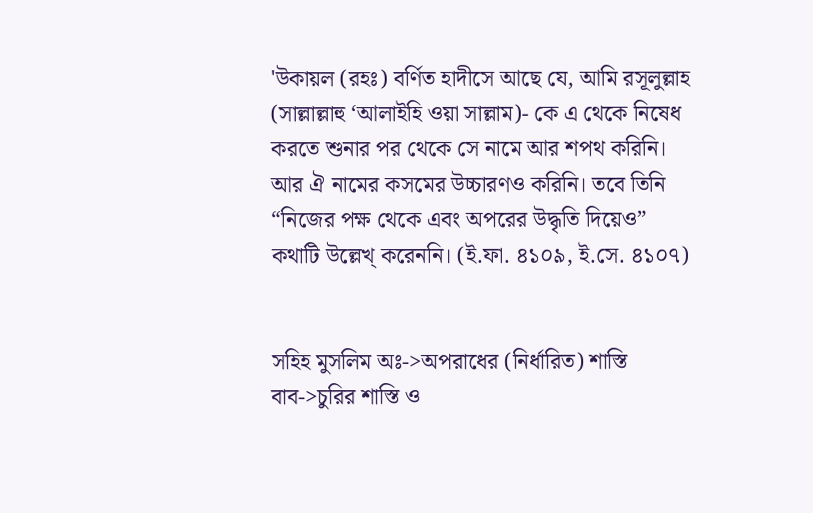'উকায়ল (রহঃ) বর্ণিত হাদীসে আছে যে, আমি রসূলুল্লাহ (সাল্লাল্লাহু ‘আলাইহি ওয়া সাল্লাম)- কে এ থেকে নিষেধ করতে শুনার পর থেকে সে নামে আর শপথ করিনি। আর ঐ নামের কসমের উচ্চারণও করিনি। তবে তিনি “নিজের পক্ষ থেকে এবং অপরের উদ্ধৃতি দিয়েও” কথাটি উল্লেখ্ করেননি। (ই.ফা. ৪১০৯, ই.সে. ৪১০৭)


সহিহ মুসলিম অঃ->অপরাধের (নির্ধারিত) শাস্তি বাব->চুরির শাস্তি ও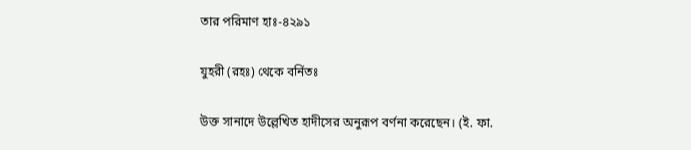তার পরিমাণ হাঃ-৪২৯১

যুহরী (রহঃ) থেকে বর্নিতঃ

উক্ত সানাদে উল্লেখিত হাদীসের অনুরূপ বর্ণনা করেছেন। (ই. ফা.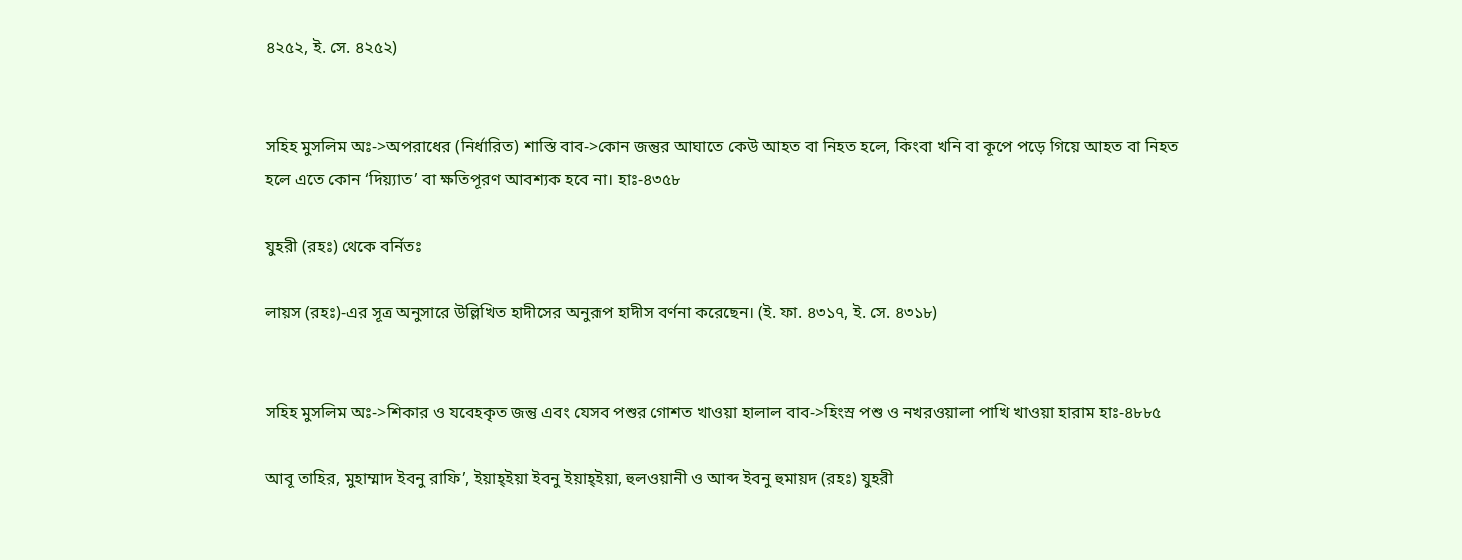৪২৫২, ই. সে. ৪২৫২)


সহিহ মুসলিম অঃ->অপরাধের (নির্ধারিত) শাস্তি বাব->কোন জন্তুর আঘাতে কেউ আহত বা নিহত হলে, কিংবা খনি বা কূপে পড়ে গিয়ে আহত বা নিহত হলে এতে কোন ‘দিয়্যাত’ বা ক্ষতিপূরণ আবশ্যক হবে না। হাঃ-৪৩৫৮

যুহরী (রহঃ) থেকে বর্নিতঃ

লায়স (রহঃ)-এর সূত্র অনুসারে উল্লিখিত হাদীসের অনুরূপ হাদীস বর্ণনা করেছেন। (ই. ফা. ৪৩১৭, ই. সে. ৪৩১৮)


সহিহ মুসলিম অঃ->শিকার ও যবেহকৃত জন্তু এবং যেসব পশুর গোশত খাওয়া হালাল বাব->হিংস্র পশু ও নখরওয়ালা পাখি খাওয়া হারাম হাঃ-৪৮৮৫

আবূ তাহির, মুহাম্মাদ ইবনু রাফি’, ইয়াহ্ইয়া ইবনু ইয়াহ্ইয়া, হুলওয়ানী ও আব্দ ইবনু হুমায়দ (রহঃ) যুহরী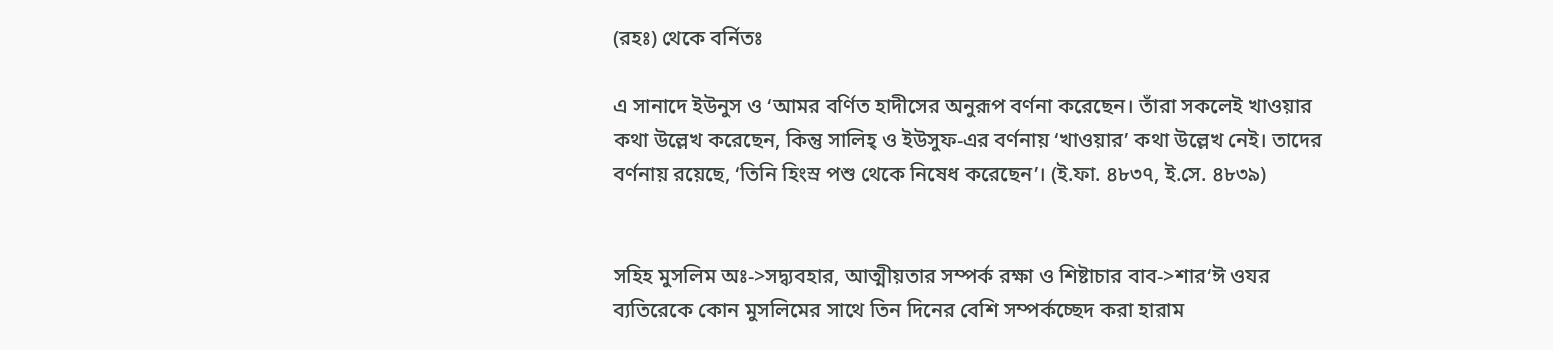(রহঃ) থেকে বর্নিতঃ

এ সানাদে ইউনুস ও ‘আমর বর্ণিত হাদীসের অনুরূপ বর্ণনা করেছেন। তাঁরা সকলেই খাওয়ার কথা উল্লেখ করেছেন, কিন্তু সালিহ্ ও ইউসুফ-এর বর্ণনায় ‘খাওয়ার’ কথা উল্লেখ নেই। তাদের বর্ণনায় রয়েছে, ‘তিনি হিংস্র পশু থেকে নিষেধ করেছেন’। (ই.ফা. ৪৮৩৭, ই.সে. ৪৮৩৯)


সহিহ মুসলিম অঃ->সদ্ব্যবহার, আত্মীয়তার সম্পর্ক রক্ষা ও শিষ্টাচার বাব->শার‘ঈ ওযর ব্যতিরেকে কোন মুসলিমের সাথে তিন দিনের বেশি সম্পর্কচ্ছেদ করা হারাম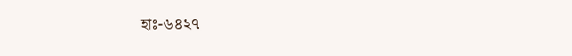হাঃ-৬৪২৭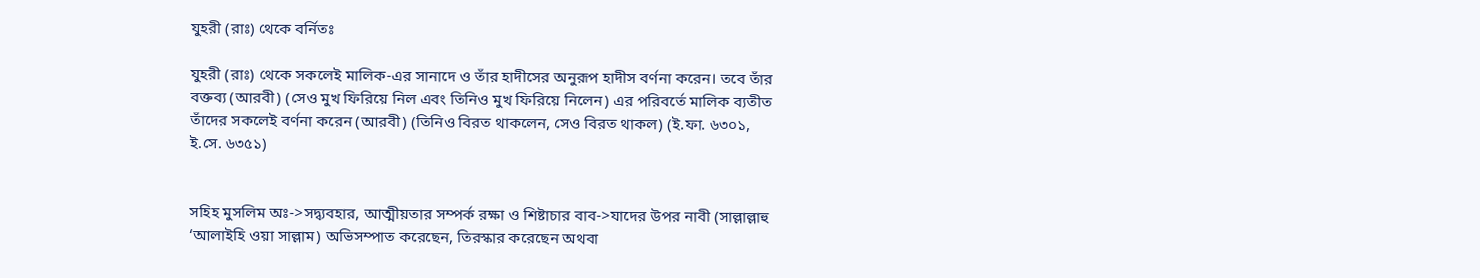যুহরী (রাঃ) থেকে বর্নিতঃ

যুহরী (রাঃ) থেকে সকলেই মালিক-এর সানাদে ও তাঁর হাদীসের অনুরূপ হাদীস বর্ণনা করেন। তবে তাঁর বক্তব্য (আরবী) (সেও মুখ ফিরিয়ে নিল এবং তিনিও মুখ ফিরিয়ে নিলেন) এর পরিবর্তে মালিক ব্যতীত তাঁদের সকলেই বর্ণনা করেন (আরবী) (তিনিও বিরত থাকলেন, সেও বিরত থাকল) (ই.ফা. ৬৩০১, ই.সে. ৬৩৫১)


সহিহ মুসলিম অঃ->সদ্ব্যবহার, আত্মীয়তার সম্পর্ক রক্ষা ও শিষ্টাচার বাব->যাদের উপর নাবী (সাল্লাল্লাহু ‘আলাইহি ওয়া সাল্লাম) অভিসম্পাত করেছেন, তিরস্কার করেছেন অথবা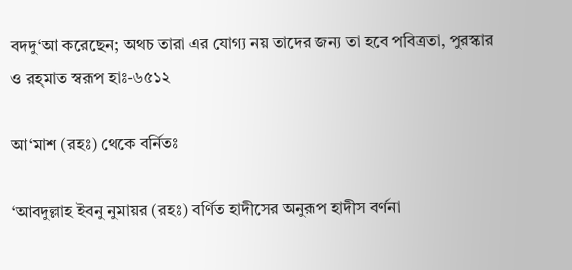বদদু‘আ করেছেন; অথচ তারা এর যোগ্য নয় তাদের জন্য তা হবে পবিত্রতা, পুরস্কার ও রহ্‌মাত স্বরূপ হাঃ-৬৫১২

আ‘মাশ (রহঃ) থেকে বর্নিতঃ

‘আবদুল্লাহ ইবনু নুমায়র (রহঃ) বর্ণিত হাদীসের অনুরূপ হাদীস বর্ণনা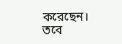করেছেন। তবে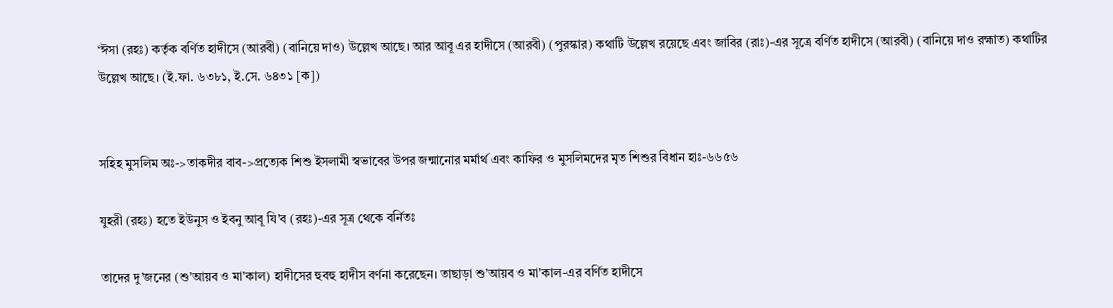‘ঈসা (রহঃ) কর্তৃক বর্ণিত হাদীসে (আরবী) (বানিয়ে দাও) উল্লেখ আছে। আর আবূ এর হাদীসে (আরবী) (পুরস্কার) কথাটি উল্লেখ রয়েছে এবং জাবির (রাঃ)-এর সূত্রে বর্ণিত হাদীসে (আরবী) (বানিয়ে দাও রহ্মাত) কথাটির উল্লেখ আছে। (ই.ফা. ৬৩৮১, ই.সে. ৬৪৩১ [ক])


সহিহ মুসলিম অঃ->তাকদীর বাব->প্রত্যেক শিশু ইসলামী স্বভাবের উপর জন্মানোর মর্মার্থ এবং কাফির ও মুসলিমদের মৃত শিশুর বিধান হাঃ-৬৬৫৬

যুহরী (রহঃ) হতে ইউনুস ও ইবনু আবূ যি’ব (রহঃ)-এর সূত্র থেকে বর্নিতঃ

তাদের দু’জনের (শু’আয়ব ও মা’কাল) হাদীসের হুবহু হাদীস বর্ণনা করেছেন। তাছাড়া শু’আয়ব ও মা’কাল-এর বর্ণিত হাদীসে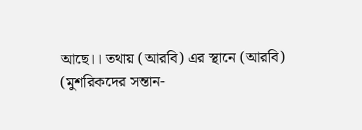আছে।। তথায় (আরবি) এর স্থানে (আরবি) (মুশরিকদের সন্তান-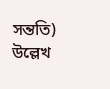সন্ততি) উল্লেখ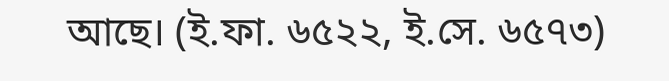আছে। (ই.ফা. ৬৫২২, ই.সে. ৬৫৭৩)